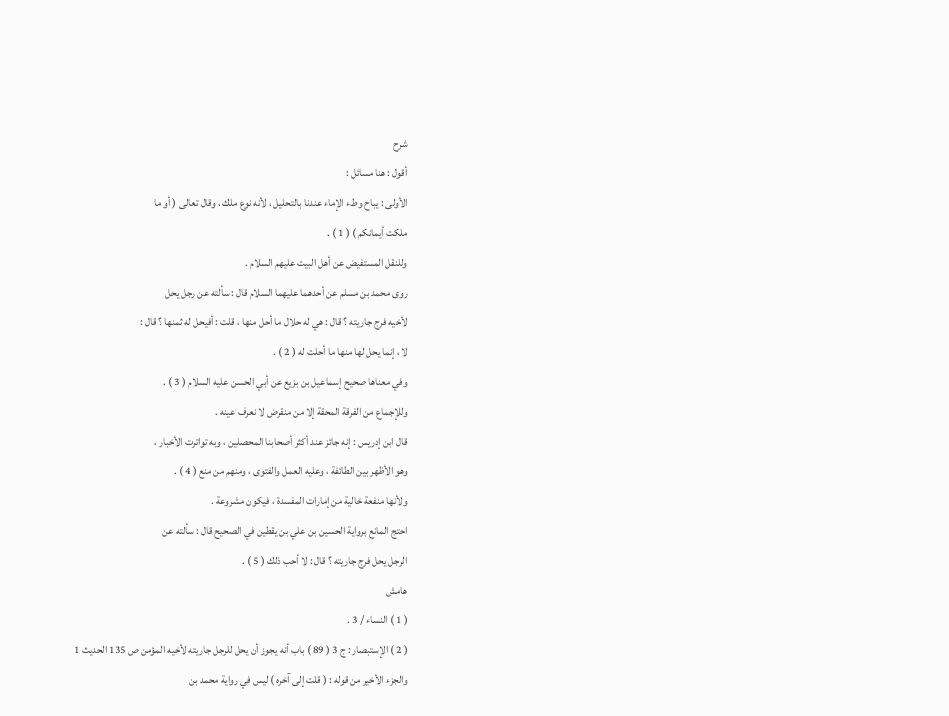شرح
أقول : هنا مسائل :
الأولى : يباح وطء الإماء عندنا بالتحليل ، لأنه نوع ملك ، وقال تعالى ( أو ما
ملكت أيمانكم ) ( 1 ) .
وللنقل المستفيض عن أهل البيت عليهم السلام .
روى محمد بن مسلم عن أحدهما عليهما السلام قال : سألته عن رجل يحل
لأخيه فرج جاريته ؟ قال : هي له حلال ما أحل منها ، قلت : أفيحل له ثمنها ؟ قال :
لا ، إنما يحل لها منها ما أحلت له ( 2 ) .
وفي معناها صحيح إسماعيل بن بزيع عن أبي الحسن عليه السلام ( 3 ) .
وللإجماع من الفرقة المحقة إلا من منقرض لا نعرف عينه .
قال ابن إدريس : إنه جائز عند أكثر أصحابنا المحصلين ، وبه تواترت الأخبار ،
وهو الأظهر بين الطائفة ، وعليه العمل والفتوى ، ومنهم من منع ( 4 ) .
ولأنها منفعة خالية من إمارات المفسدة ، فيكون مشروعة .
احتج المانع برواية الحسين بن علي بن يقطين في الصحيح قال : سألته عن
الرجل يحل فرج جاريته ؟ قال : لا أحب ذلك ( 5 ) .
هامش
( 1 ) النساء / 3 .
( 2 ) الإستبصار : ج 3 ( 89 ) باب أنه يجوز أن يحل للرجل جاريته لأخيه المؤمن ص 135 الحديث 1
والجزء الأخير من قوله : ( قلت إلى آخره ) ليس في رواية محمد بن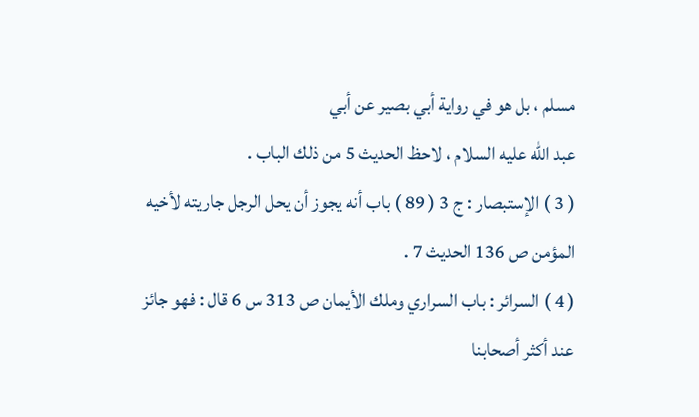مسلم ، بل هو في رواية أبي بصير عن أبي
عبد الله عليه السلام ، لاحظ الحديث 5 من ذلك الباب .
( 3 ) الإستبصار : ج 3 ( 89 ) باب أنه يجوز أن يحل الرجل جاريته لأخيه المؤمن ص 136 الحديث 7 .
( 4 ) السرائر : باب السراري وملك الأيمان ص 313 س 6 قال : فهو جائز عند أكثر أصحابنا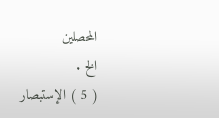المحصلين
الخ .
( 5 ) الإستبصار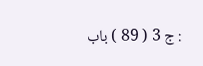: ج 3 ( 89 ) باب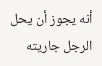أنه يجوز أن يحل الرجل جاريته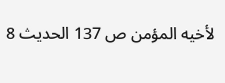لأخيه المؤمن ص 137 الحديث 8